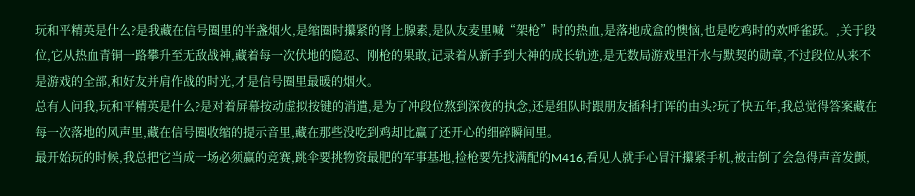玩和平精英是什么?是我藏在信号圈里的半盏烟火,是缩圈时攥紧的肾上腺素,是队友麦里喊“架枪”时的热血,是落地成盒的懊恼,也是吃鸡时的欢呼雀跃。,关于段位,它从热血青铜一路攀升至无敌战神,藏着每一次伏地的隐忍、刚枪的果敢,记录着从新手到大神的成长轨迹,是无数局游戏里汗水与默契的勋章,不过段位从来不是游戏的全部,和好友并肩作战的时光,才是信号圈里最暖的烟火。
总有人问我,玩和平精英是什么?是对着屏幕按动虚拟按键的消遣,是为了冲段位熬到深夜的执念,还是组队时跟朋友插科打诨的由头?玩了快五年,我总觉得答案藏在每一次落地的风声里,藏在信号圈收缩的提示音里,藏在那些没吃到鸡却比赢了还开心的细碎瞬间里。
最开始玩的时候,我总把它当成一场必须赢的竞赛,跳伞要挑物资最肥的军事基地,捡枪要先找满配的M416,看见人就手心冒汗攥紧手机,被击倒了会急得声音发颤,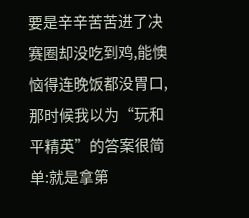要是辛辛苦苦进了决赛圈却没吃到鸡,能懊恼得连晚饭都没胃口,那时候我以为“玩和平精英”的答案很简单:就是拿第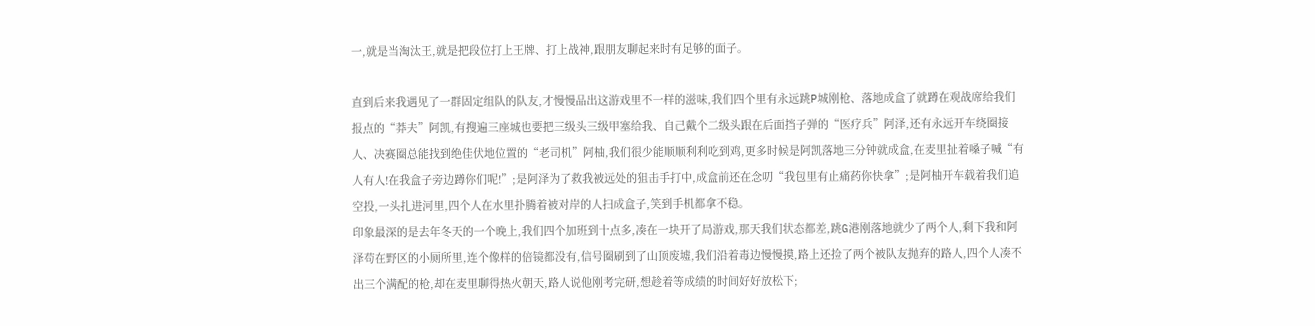一,就是当淘汰王,就是把段位打上王牌、打上战神,跟朋友聊起来时有足够的面子。

直到后来我遇见了一群固定组队的队友,才慢慢品出这游戏里不一样的滋味,我们四个里有永远跳P城刚枪、落地成盒了就蹲在观战席给我们报点的“莽夫”阿凯,有搜遍三座城也要把三级头三级甲塞给我、自己戴个二级头跟在后面挡子弹的“医疗兵”阿泽,还有永远开车绕圈接人、决赛圈总能找到绝佳伏地位置的“老司机”阿柚,我们很少能顺顺利利吃到鸡,更多时候是阿凯落地三分钟就成盒,在麦里扯着嗓子喊“有人有人!在我盒子旁边蹲你们呢!”;是阿泽为了救我被远处的狙击手打中,成盒前还在念叨“我包里有止痛药你快拿”;是阿柚开车载着我们追空投,一头扎进河里,四个人在水里扑腾着被对岸的人扫成盒子,笑到手机都拿不稳。
印象最深的是去年冬天的一个晚上,我们四个加班到十点多,凑在一块开了局游戏,那天我们状态都差,跳G港刚落地就少了两个人,剩下我和阿泽苟在野区的小厕所里,连个像样的倍镜都没有,信号圈刷到了山顶废墟,我们沿着毒边慢慢摸,路上还捡了两个被队友抛弃的路人,四个人凑不出三个满配的枪,却在麦里聊得热火朝天,路人说他刚考完研,想趁着等成绩的时间好好放松下;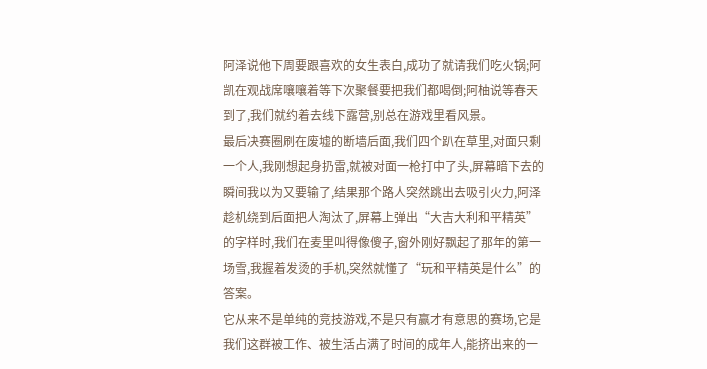阿泽说他下周要跟喜欢的女生表白,成功了就请我们吃火锅;阿凯在观战席嚷嚷着等下次聚餐要把我们都喝倒;阿柚说等春天到了,我们就约着去线下露营,别总在游戏里看风景。
最后决赛圈刷在废墟的断墙后面,我们四个趴在草里,对面只剩一个人,我刚想起身扔雷,就被对面一枪打中了头,屏幕暗下去的瞬间我以为又要输了,结果那个路人突然跳出去吸引火力,阿泽趁机绕到后面把人淘汰了,屏幕上弹出“大吉大利和平精英”的字样时,我们在麦里叫得像傻子,窗外刚好飘起了那年的第一场雪,我握着发烫的手机,突然就懂了“玩和平精英是什么”的答案。
它从来不是单纯的竞技游戏,不是只有赢才有意思的赛场,它是我们这群被工作、被生活占满了时间的成年人,能挤出来的一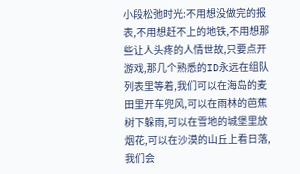小段松弛时光:不用想没做完的报表,不用想赶不上的地铁,不用想那些让人头疼的人情世故,只要点开游戏,那几个熟悉的ID永远在组队列表里等着,我们可以在海岛的麦田里开车兜风,可以在雨林的芭蕉树下躲雨,可以在雪地的城堡里放烟花,可以在沙漠的山丘上看日落,我们会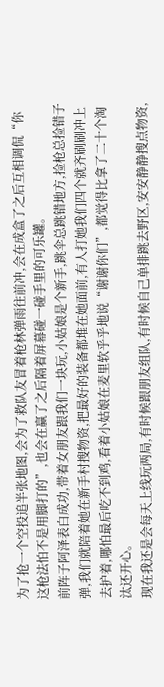为了抢一个空投追半张地图,会为了救队友冒着枪林弹雨往前冲,会在成盒了之后互相调侃“你这枪法怕不是用脚打的”,也会在赢了之后隔着屏幕碰一碰手里的可乐罐。
前阵子阿泽表白成功,带着女朋友跟我们一块玩,小姑娘是个新手,跳伞总跳错地方,捡枪总捡错子弹,我们就陪着她在新手村搜物资,把最好的装备都堆在她面前,有人打她我们四个就齐刷刷冲上去护着,哪怕最后吃不到鸡,看着小姑娘在麦里软乎乎地说“谢谢你们”,都觉得比拿了二十个淘汰还开心。
现在我还是会每天上线玩两局,有时候跟朋友组队,有时候自己单排跳去野区,安安静静搜点物资,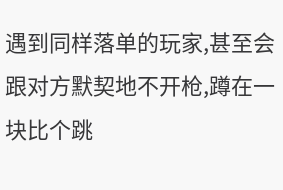遇到同样落单的玩家,甚至会跟对方默契地不开枪,蹲在一块比个跳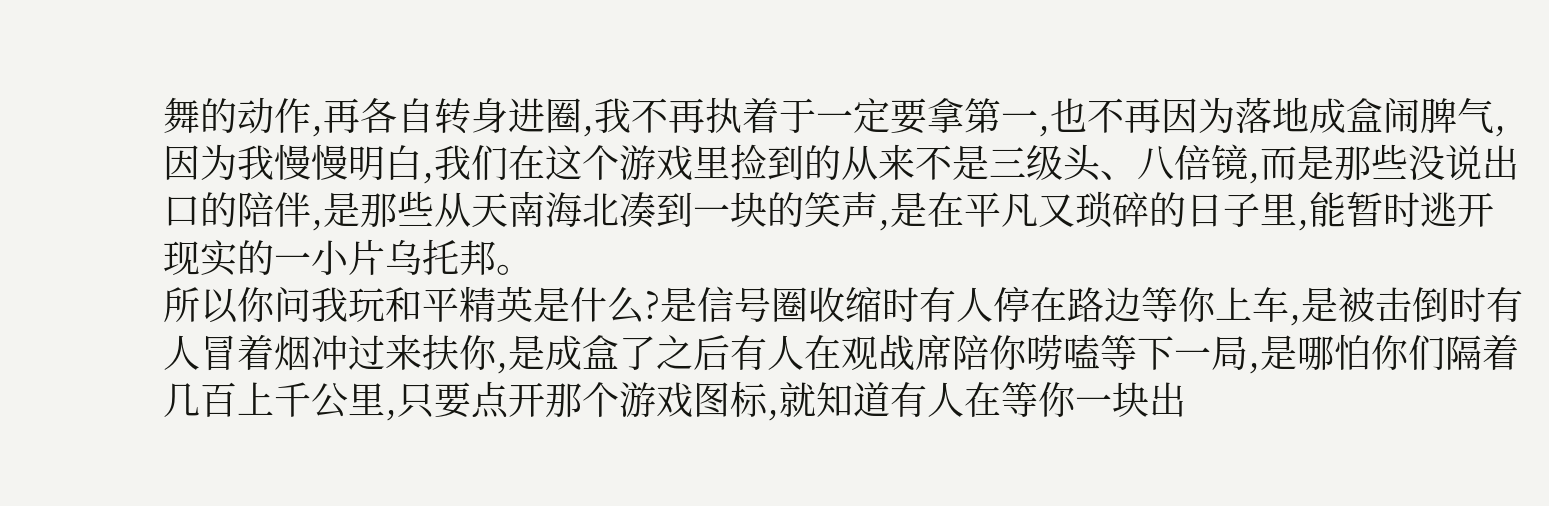舞的动作,再各自转身进圈,我不再执着于一定要拿第一,也不再因为落地成盒闹脾气,因为我慢慢明白,我们在这个游戏里捡到的从来不是三级头、八倍镜,而是那些没说出口的陪伴,是那些从天南海北凑到一块的笑声,是在平凡又琐碎的日子里,能暂时逃开现实的一小片乌托邦。
所以你问我玩和平精英是什么?是信号圈收缩时有人停在路边等你上车,是被击倒时有人冒着烟冲过来扶你,是成盒了之后有人在观战席陪你唠嗑等下一局,是哪怕你们隔着几百上千公里,只要点开那个游戏图标,就知道有人在等你一块出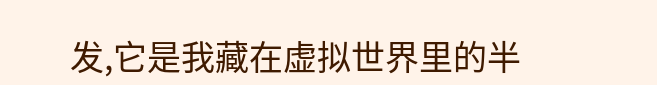发,它是我藏在虚拟世界里的半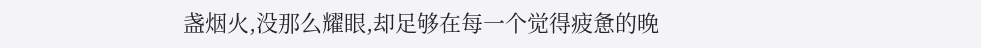盏烟火,没那么耀眼,却足够在每一个觉得疲惫的晚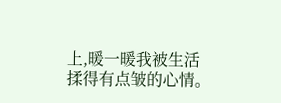上,暖一暖我被生活揉得有点皱的心情。